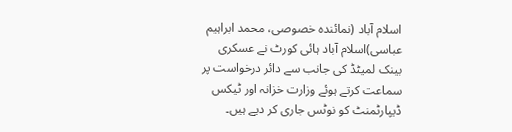اسلام آباد (نمائندہ خصوصی، محمد ابراہیم عباسی)اسلام آباد ہائی کورٹ نے عسکری بینک لمیٹڈ کی جانب سے دائر درخواست پر سماعت کرتے ہوئے وزارت خزانہ اور ٹیکس ڈیپارٹمنٹ کو نوٹس جاری کر دیے ہیں۔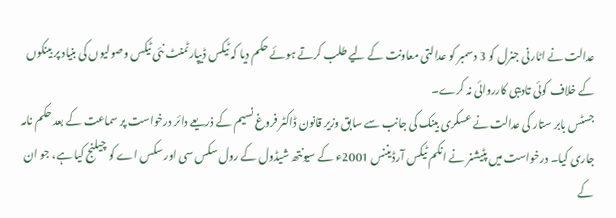عدالت نے اٹارنی جنرل کو 3 دسمبر کو عدالتی معاونت کے لیے طلب کرتے ہوئے حکم دیا کہ ٹیکس ڈیپارٹمنٹ نئی ٹیکس وصولیوں کی بنیاد پر بینکوں کے خلاف کوئی تادیبی کارروائی نہ کرے۔
جسٹس بابر ستار کی عدالت نے عسکری بینک کی جانب سے سابق وزیر قانون ڈاکٹر فروغ نسیم کے ذریعے دائر درخواست پر سماعت کے بعد حکم نامہ جاری کیا۔ درخواست میں پٹیشنر نے انکم ٹیکس آرڈیننس 2001ء کے سیونتھ شیڈول کے رول سکس سی اور سکس اے کو چیلنج کیا ہے، جو ان کے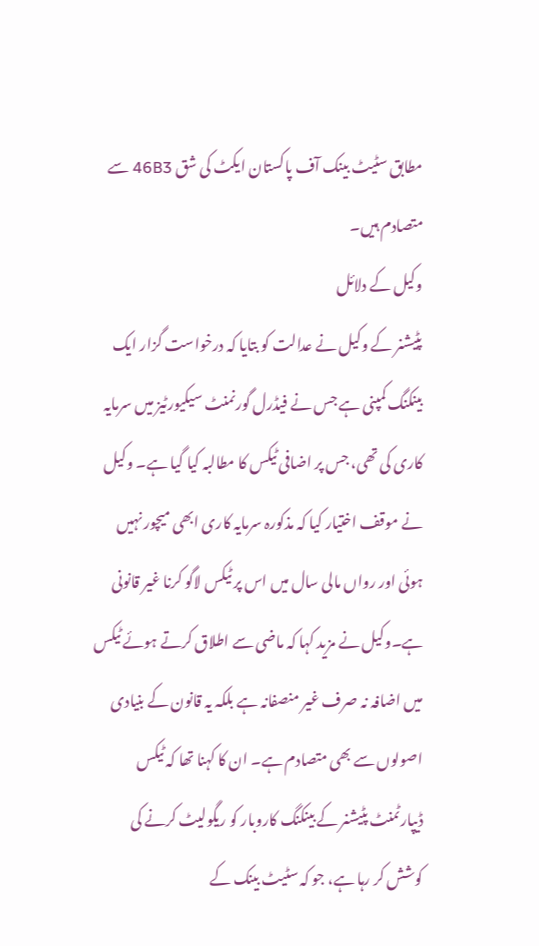مطابق سٹیٹ بینک آف پاکستان ایکٹ کی شق 46B3 سے متصادم ہیں۔
وکیل کے دلائل
پٹیشنر کے وکیل نے عدالت کو بتایا کہ درخواست گزار ایک بینکنگ کمپنی ہے جس نے فیڈرل گورنمنٹ سیکیورٹیز میں سرمایہ کاری کی تھی، جس پر اضافی ٹیکس کا مطالبہ کیا گیا ہے۔ وکیل نے موقف اختیار کیا کہ مذکورہ سرمایہ کاری ابھی میچور نہیں ہوئی اور رواں مالی سال میں اس پر ٹیکس لاگو کرنا غیر قانونی ہے۔وکیل نے مزید کہا کہ ماضی سے اطلاق کرتے ہوئے ٹیکس میں اضافہ نہ صرف غیر منصفانہ ہے بلکہ یہ قانون کے بنیادی اصولوں سے بھی متصادم ہے۔ ان کا کہنا تھا کہ ٹیکس ڈیپارٹمنٹ پٹیشنر کے بینکنگ کاروبار کو ریگولیٹ کرنے کی کوشش کر رہا ہے، جو کہ سٹیٹ بینک کے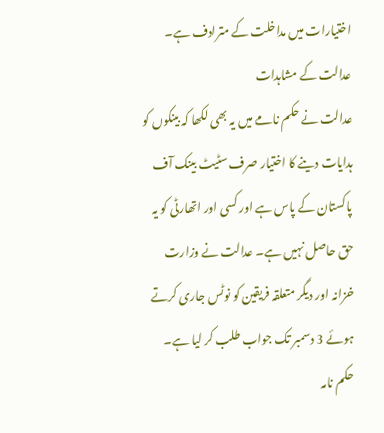اختیارات میں مداخلت کے مترادف ہے۔
عدالت کے مشاہدات
عدالت نے حکم نامے میں یہ بھی لکھا کہ بینکوں کو ہدایات دینے کا اختیار صرف سٹیٹ بینک آف پاکستان کے پاس ہے اور کسی اور اتھارٹی کو یہ حق حاصل نہیں ہے۔ عدالت نے وزارت خزانہ اور دیگر متعلقہ فریقین کو نوٹس جاری کرتے ہوئے 3 دسمبر تک جواب طلب کر لیا ہے۔
حکم نامہ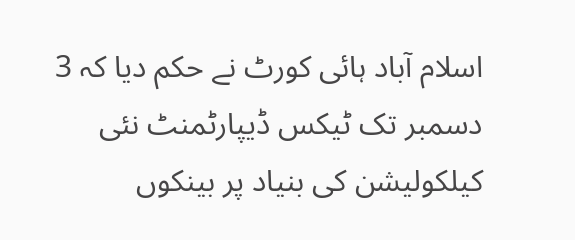اسلام آباد ہائی کورٹ نے حکم دیا کہ 3 دسمبر تک ٹیکس ڈیپارٹمنٹ نئی کیلکولیشن کی بنیاد پر بینکوں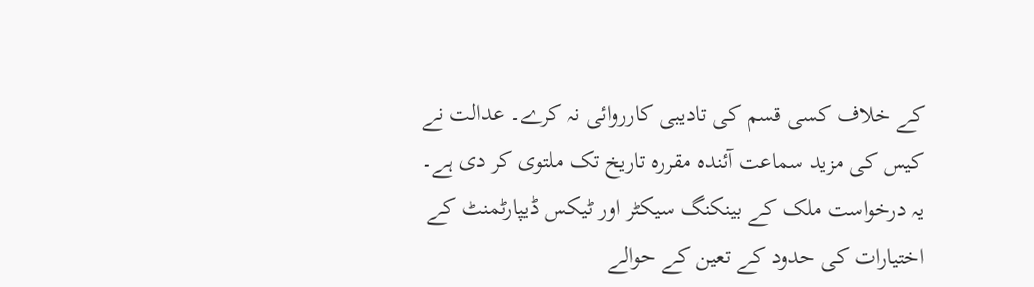کے خلاف کسی قسم کی تادیبی کارروائی نہ کرے۔ عدالت نے کیس کی مزید سماعت آئندہ مقررہ تاریخ تک ملتوی کر دی ہے۔
یہ درخواست ملک کے بینکنگ سیکٹر اور ٹیکس ڈیپارٹمنٹ کے اختیارات کی حدود کے تعین کے حوالے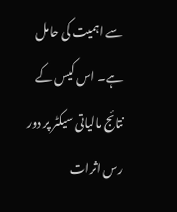سے اہمیت کی حامل ہے۔ اس کیس کے نتائج مالیاتی سیکٹر پر دور رس اثرات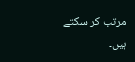مرتب کر سکتے ہیں۔